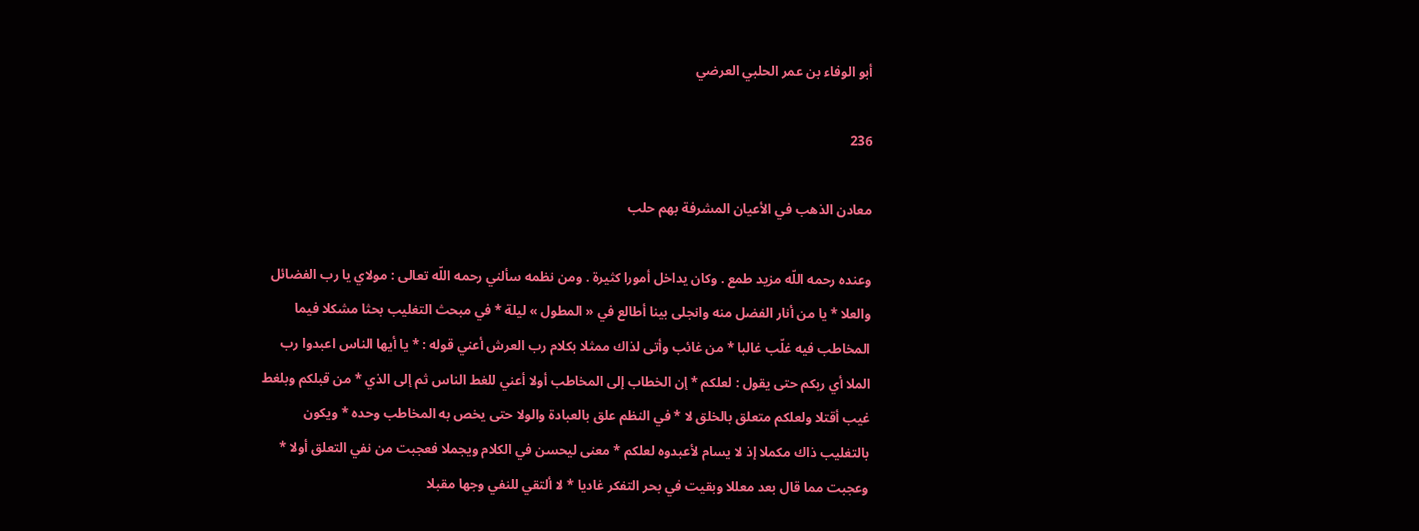أبو الوفاء بن عمر الحلبي العرضي

236

معادن الذهب في الأعيان المشرفة بهم حلب

وعنده رحمه اللّه مزيد طمع . وكان يداخل أمورا كثيرة . ومن نظمه سألني رحمه اللّه تعالى : مولاي يا رب الفضائل والعلا * يا من أنار الفضل منه وانجلى بينا أطالع في « المطول » ليلة * في مبحث التغليب بحثا مشكلا فيما المخاطب فيه غلّب غالبا * من غائب وأتى لذاك ممثلا بكلام رب العرش أعني قوله : * يا أيها الناس اعبدوا رب الملا أي ربكم حتى يقول : لعلكم * إن الخطاب إلى المخاطب أولا أعني للغط الناس ثم إلى الذي * من قبلكم وبلغط غيب أقتلا ولعلكم متعلق بالخلق لا * في النظم علق بالعبادة والولا حتى يخص به المخاطب وحده * ويكون بالتغليب ذاك مكملا إذ لا يسام لأعبدوه لعلكم * معنى ليحسن في الكلام ويجملا فعجبت من نفي التعلق أولا * وعجبت مما قال بعد معللا وبقيت في بحر التفكر غاديا * لا ألتقي للنفي وجها مقبلا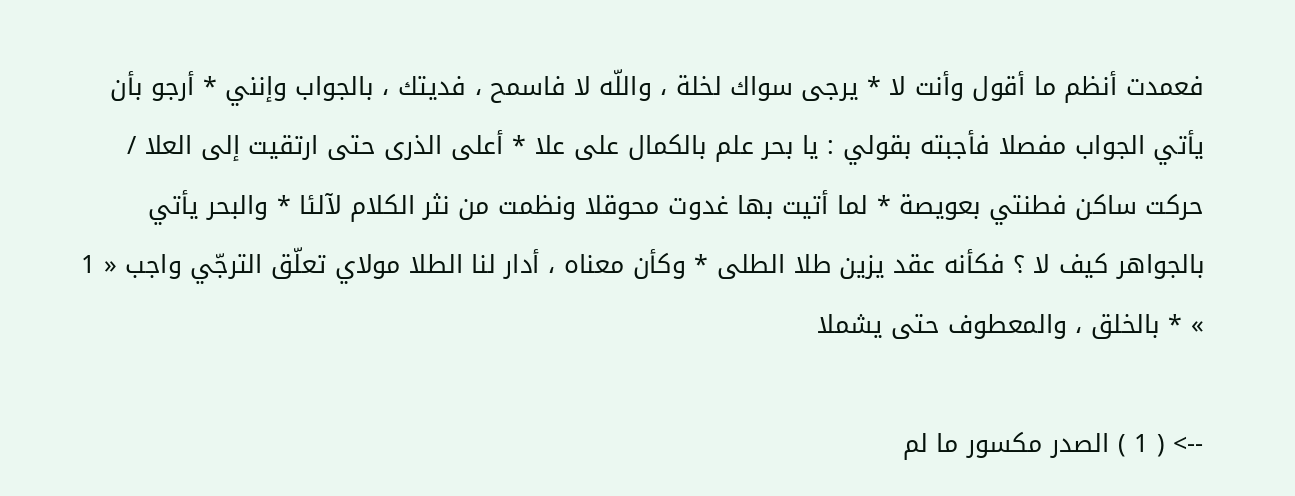فعمدت أنظم ما أقول وأنت لا * يرجى سواك لخلة ، واللّه لا فاسمح ، فديتك ، بالجواب وإنني * أرجو بأن يأتي الجواب مفصلا فأجبته بقولي : يا بحر علم بالكمال على علا * أعلى الذرى حتى ارتقيت إلى العلا / حركت ساكن فطنتي بعويصة * لما أتيت بها غدوت محوقلا ونظمت من نثر الكلام لآلئا * والبحر يأتي بالجواهر كيف لا ؟ فكأنه عقد يزين طلا الطلى * وكأن معناه ، أدار لنا الطلا مولاي تعلّق الترجّي واجب « 1 » * بالخلق ، والمعطوف حتى يشملا

--> ( 1 ) الصدر مكسور ما لم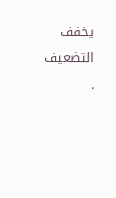يخفف التضعيف .